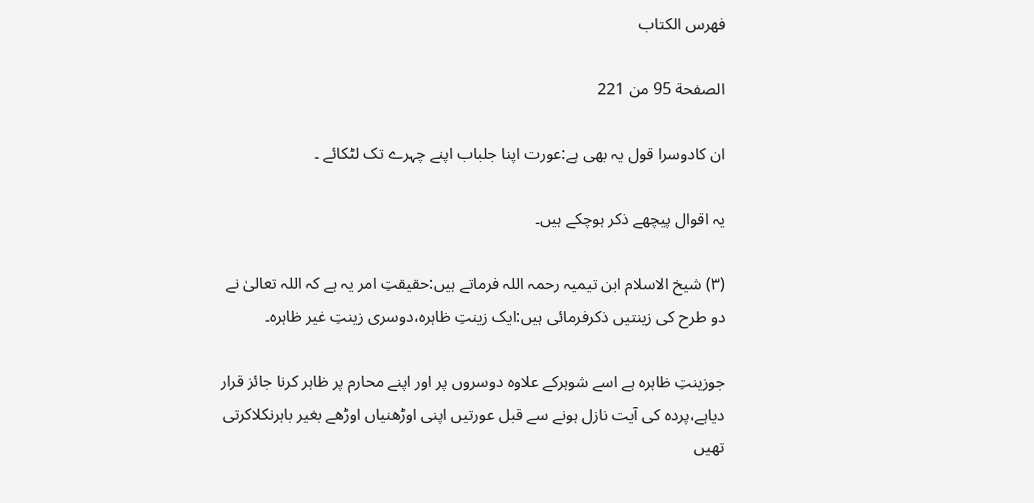فهرس الكتاب

الصفحة 95 من 221

ان کادوسرا قول یہ بھی ہے:عورت اپنا جلباب اپنے چہرے تک لٹکائے ۔

یہ اقوال پیچھے ذکر ہوچکے ہیں۔

(۳) شیخ الاسلام ابن تیمیہ رحمہ اللہ فرماتے ہیں:حقیقتِ امر یہ ہے کہ اللہ تعالیٰ نے دو طرح کی زینتیں ذکرفرمائی ہیں:ایک زینتِ ظاہرہ،دوسری زینتِ غیر ظاہرہ۔

جوزینتِ ظاہرہ ہے اسے شوہرکے علاوہ دوسروں پر اور اپنے محارم پر ظاہر کرنا جائز قرار دیاہے،پردہ کی آیت نازل ہونے سے قبل عورتیں اپنی اوڑھنیاں اوڑھے بغیر باہرنکلاکرتی تھیں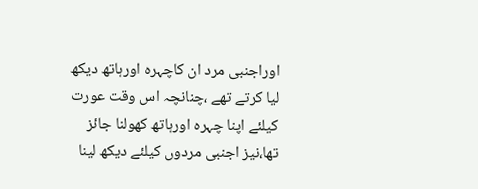اوراجنبی مرد ان کاچہرہ اورہاتھ دیکھ لیا کرتے تھے ،چنانچہ اس وقت عورت کیلئے اپنا چہرہ اورہاتھ کھولنا جائز تھا،نیز اجنبی مردوں کیلئے دیکھ لینا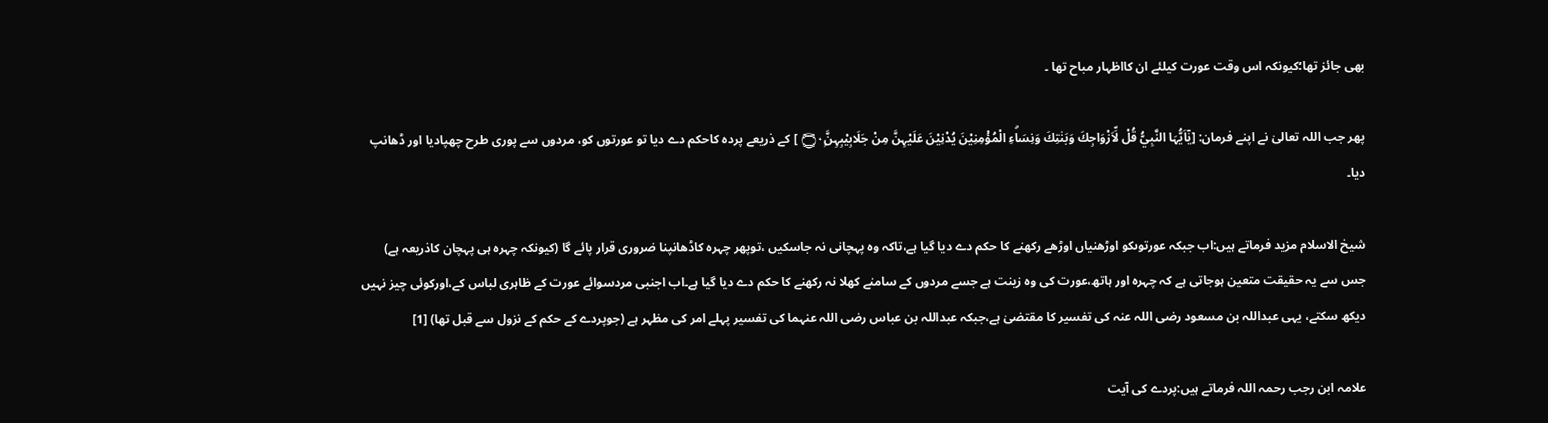بھی جائز تھا؛کیونکہ اس وقت عورت کیلئے ان کااظہار مباح تھا ۔

پھر جب اللہ تعالیٰ نے اپنے فرمان: [يٰٓاَيُّہَا النَّبِيُّ قُلْ لِّاَزْوَاجِكَ وَبَنٰتِكَ وَنِسَاۗءِ الْمُؤْمِنِيْنَ يُدْنِيْنَ عَلَيْہِنَّ مِنْ جَلَابِيْبِہِنَّ۝۰ۭ ] کے ذریعے پردہ کاحکم دے دیا تو عورتوں کو، مردوں سے پوری طرح چھپادیا اور ڈھانپ دیا۔

شیخ الاسلام مزید فرماتے ہیں:اب جبکہ عورتوںکو اوڑھنیاں اوڑھے رکھنے کا حکم دے دیا گیا ہے،تاکہ وہ پہچانی نہ جاسکیں ،توپھر چہرہ کاڈھانپنا ضروری قرار پائے گا (کیونکہ چہرہ ہی پہچان کاذریعہ ہے) جس سے یہ حقیقت متعین ہوجاتی ہے کہ چہرہ اور ہاتھ،عورت کی وہ زینت ہے جسے مردوں کے سامنے کھلا نہ رکھنے کا حکم دے دیا گیا ہے۔اب اجنبی مردسوائے عورت کے ظاہری لباس کے،اورکوئی چیز نہیں دیکھ سکتے، یہی عبداللہ بن مسعود رضی اللہ عنہ کی تفسیر کا مقتضیٰ ہے،جبکہ عبداللہ بن عباس رضی اللہ عنہما کی تفسیر پہلے امر کی مظہر ہے (جوپردے کے حکم کے نزول سے قبل تھا) [1]

علامہ ابن رجب رحمہ اللہ فرماتے ہیں:پردے کی آیت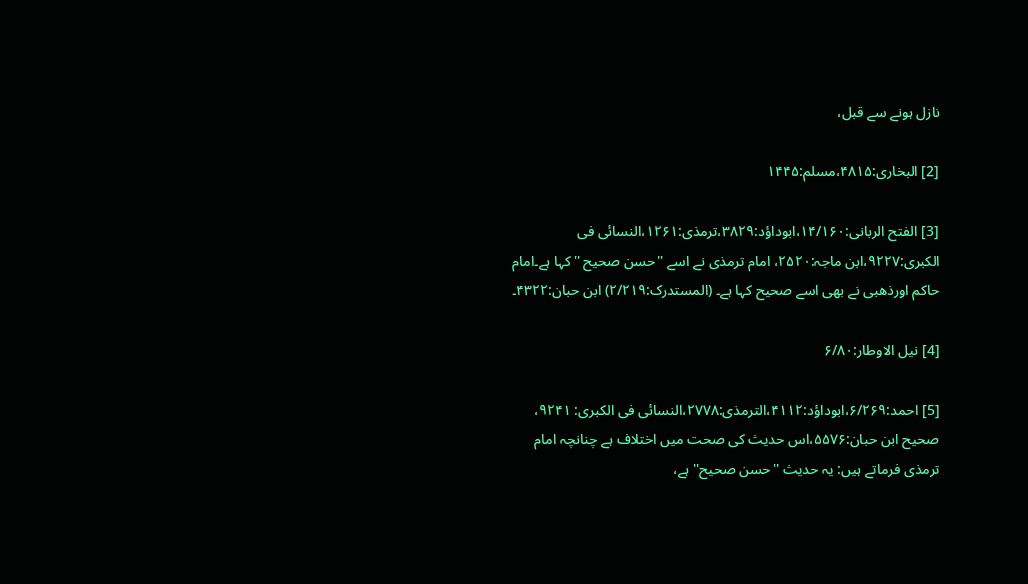نازل ہونے سے قبل،

[2] البخاری:۴۸۱۵،مسلم:۱۴۴۵

[3] الفتح الربانی:۱۴/۱۶۰،ابوداؤد:۳۸۲۹،ترمذی:۱۲۶۱،النسائی فی الکبری:۹۲۲۷،ابن ماجہ:۲۵۲۰، امام ترمذی نے اسے ''حسن صحیح ''کہا ہے۔امام حاکم اورذھبی نے بھی اسے صحیح کہا ہے۔ (المستدرک:۲/۲۱۹) ابن حبان:۴۳۲۲۔

[4] نیل الاوطار:۶/۸۰

[5] احمد:۶/۲۶۹،ابوداؤد:۴۱۱۲،الترمذی:۲۷۷۸،النسائی فی الکبری: ۹۲۴۱، صحیح ابن حبان:۵۵۷۶،اس حدیث کی صحت میں اختلاف ہے چنانچہ امام ترمذی فرماتے ہیں: یہ حدیث ''حسن صحیح'' ہے،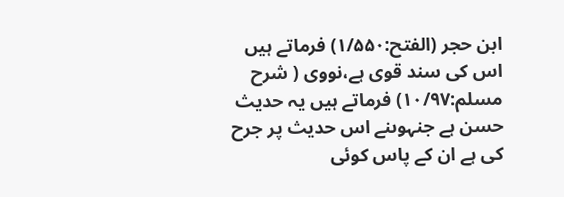ابن حجر (الفتح:۱/۵۵۰) فرماتے ہیں اس کی سند قوی ہے،نووی ( شرح مسلم:۱۰/۹۷) فرماتے ہیں یہ حدیث حسن ہے جنہوںنے اس حدیث پر جرح کی ہے ان کے پاس کوئی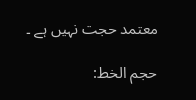معتمد حجت نہیں ہے ۔

حجم الخط: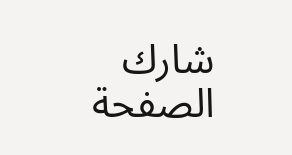شارك الصفحة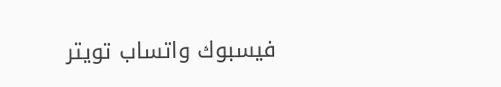فيسبوك واتساب تويتر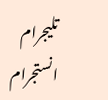تليجرام انستجرام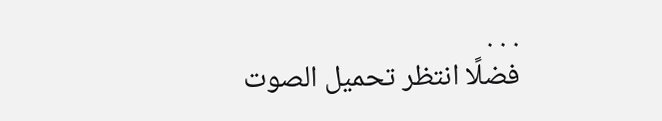. . .
فضلًا انتظر تحميل الصوت